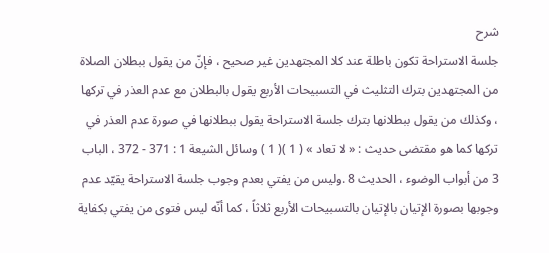شرح
جلسة الاستراحة تكون باطلة عند كلا المجتهدين غير صحيح ، فإنّ من يقول ببطلان الصلاة من المجتهدين بترك التثليث في التسبيحات الأربع يقول بالبطلان مع عدم العذر في تركها ، وكذلك من يقول ببطلانها بترك جلسة الاستراحة يقول ببطلانها في صورة عدم العذر في تركها كما هو مقتضى حديث : « لا تعاد » ( 1 )( 1 ) وسائل الشيعة 1 : 371 - 372 ، الباب 3 من أبواب الوضوء ، الحديث 8 .وليس من يفتي بعدم وجوب جلسة الاستراحة يقيّد عدم وجوبها بصورة الإتيان بالإتيان بالتسبيحات الأربع ثلاثاً ، كما أنّه ليس فتوى من يفتي بكفاية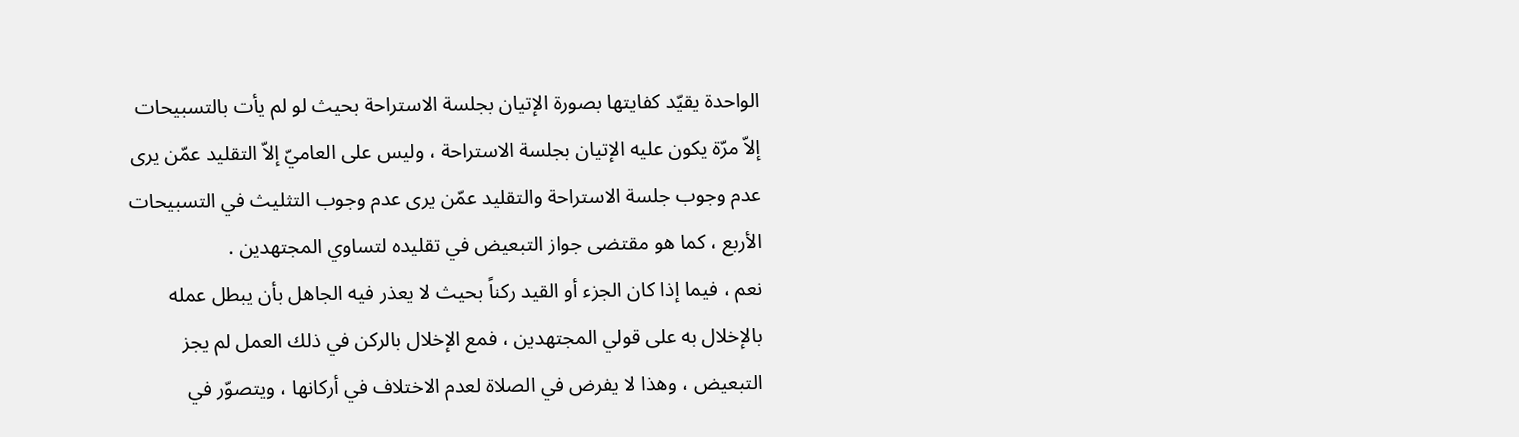الواحدة يقيّد كفايتها بصورة الإتيان بجلسة الاستراحة بحيث لو لم يأت بالتسبيحات إلاّ مرّة يكون عليه الإتيان بجلسة الاستراحة ، وليس على العاميّ إلاّ التقليد عمّن يرى عدم وجوب جلسة الاستراحة والتقليد عمّن يرى عدم وجوب التثليث في التسبيحات الأربع ، كما هو مقتضى جواز التبعيض في تقليده لتساوي المجتهدين .
نعم ، فيما إذا كان الجزء أو القيد ركناً بحيث لا يعذر فيه الجاهل بأن يبطل عمله بالإخلال به على قولي المجتهدين ، فمع الإخلال بالركن في ذلك العمل لم يجز التبعيض ، وهذا لا يفرض في الصلاة لعدم الاختلاف في أركانها ، ويتصوّر في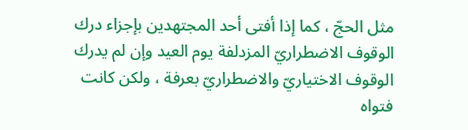مثل الحجّ ، كما إذا أفتى أحد المجتهدين بإجزاء درك الوقوف الاضطراريّ المزدلفة يوم العيد وإن لم يدرك الوقوف الاختياريّ والاضطراريّ بعرفة ، ولكن كانت فتواه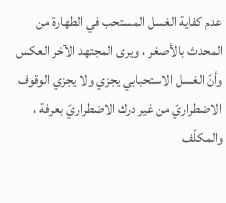عدم كفاية الغسل المستحب في الطهارة من المحدث بالأصغر ، ويرى المجتهد الآخر العكس وأنّ الغسل الاستحبابي يجزي ولا يجزي الوقوف الاضطراريّ من غير درك الاضطراريّ بعرفة ، والمكلّف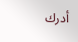أدرك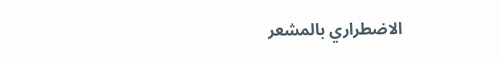الاضطراري بالمشعر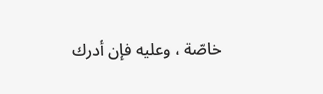خاصّة ، وعليه فإن أدرك